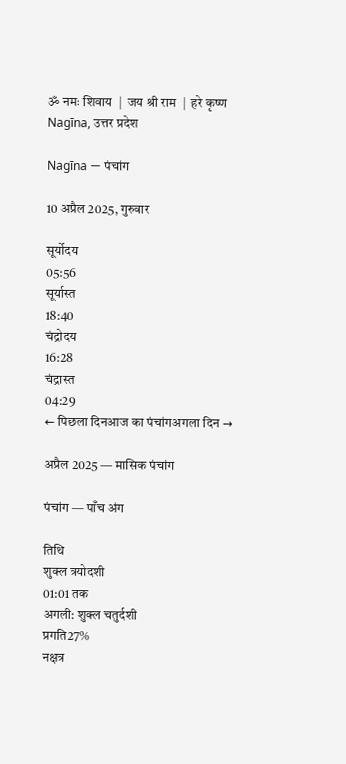ॐ नमः शिवाय  |  जय श्री राम  |  हरे कृष्ण
Nagīna, उत्तर प्रदेश

Nagīna — पंचांग

10 अप्रैल 2025, गुरुवार

सूर्योदय
05:56
सूर्यास्त
18:40
चंद्रोदय
16:28
चंद्रास्त
04:29
← पिछला दिनआज का पंचांगअगला दिन →

अप्रैल 2025 — मासिक पंचांग

पंचांग — पाँच अंग

तिथि
शुक्ल त्रयोदशी
01:01 तक
अगली: शुक्ल चतुर्दशी
प्रगति27%
नक्षत्र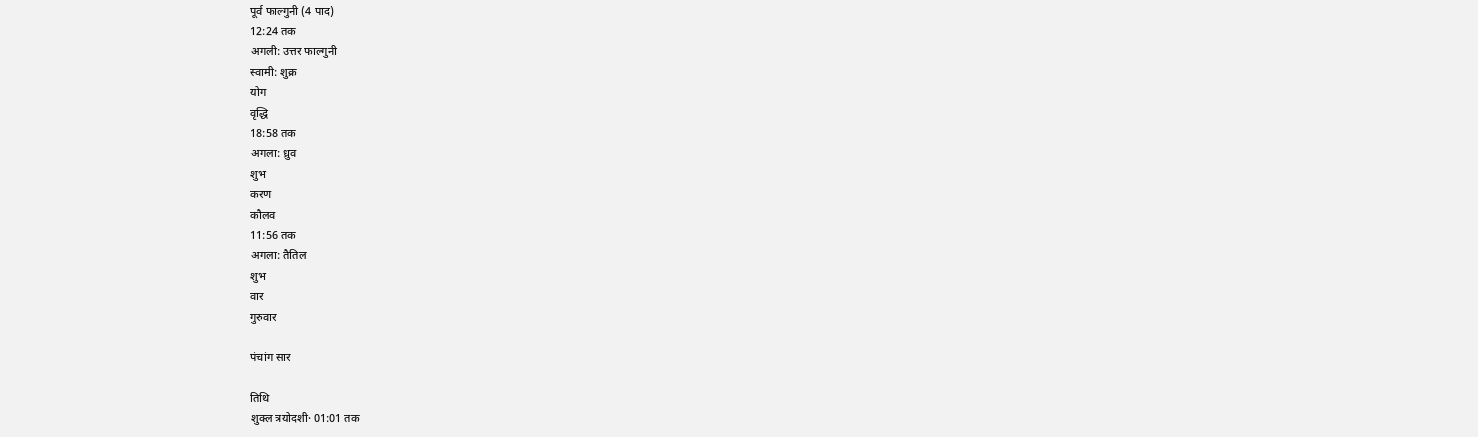पूर्व फाल्गुनी (4 पाद)
12:24 तक
अगली: उत्तर फाल्गुनी
स्वामी: शुक्र
योग
वृद्धि
18:58 तक
अगला: ध्रुव
शुभ
करण
कौलव
11:56 तक
अगला: तैतिल
शुभ
वार
गुरुवार

पंचांग सार

तिथि
शुक्ल त्रयोदशी· 01:01 तक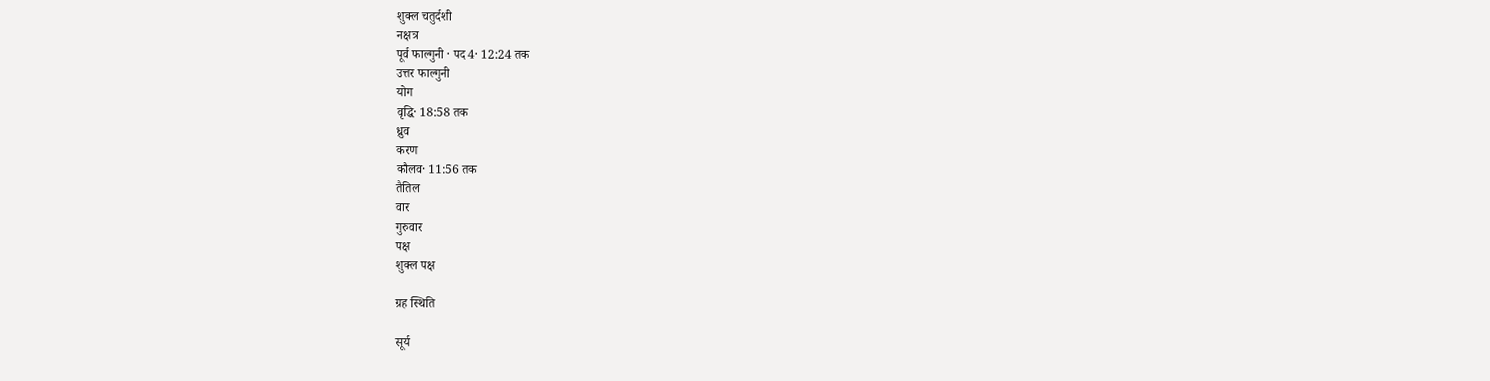शुक्ल चतुर्दशी
नक्षत्र
पूर्व फाल्गुनी · पद 4· 12:24 तक
उत्तर फाल्गुनी
योग
वृद्धि· 18:58 तक
ध्रुव
करण
कौलव· 11:56 तक
तैतिल
वार
गुरुवार
पक्ष
शुक्ल पक्ष

ग्रह स्थिति

सूर्य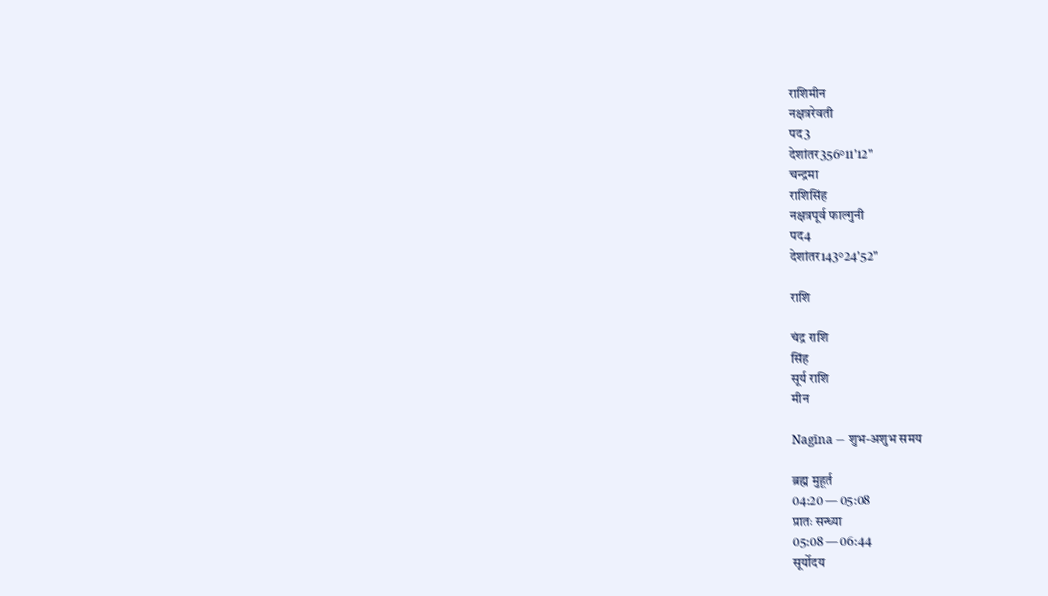राशिमीन
नक्षत्ररेवती
पद3
देशांतर356°11'12"
चन्द्रमा
राशिसिंह
नक्षत्रपूर्व फाल्गुनी
पद4
देशांतर143°24'52"

राशि

चंद्र राशि
सिंह
सूर्य राशि
मीन

Nagīna — शुभ-अशुभ समय

ब्रह्म मुहूर्त
04:20 — 05:08
प्रातः सन्ध्या
05:08 — 06:44
सूर्योदय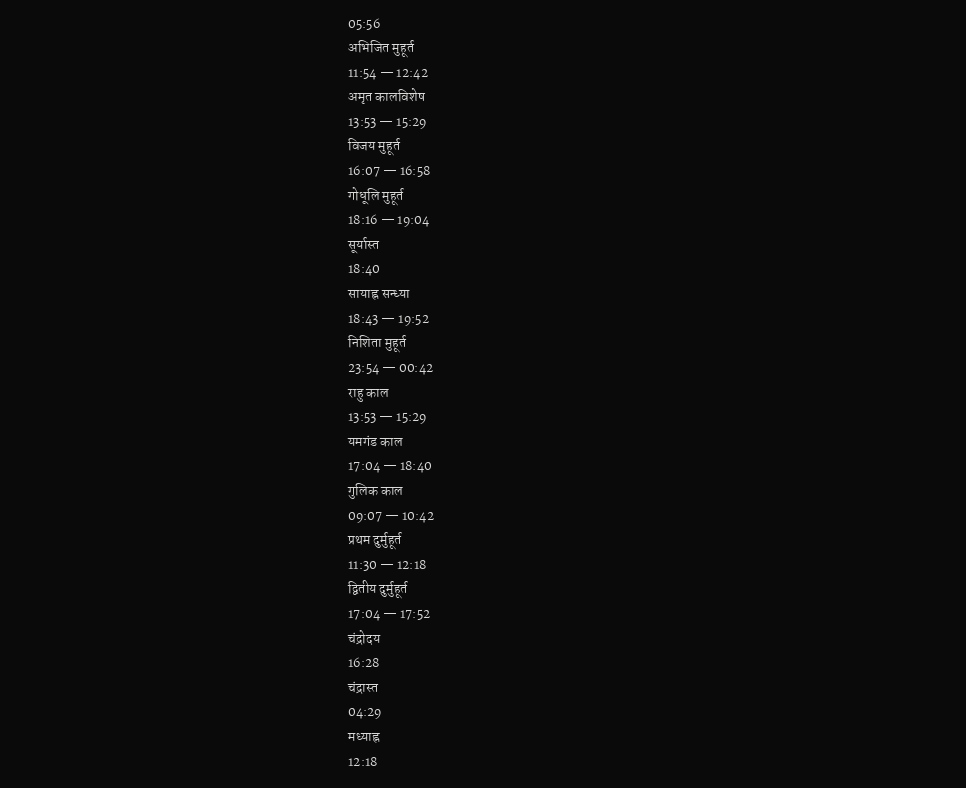05:56
अभिजित मुहूर्त
11:54 — 12:42
अमृत कालविशेष
13:53 — 15:29
विजय मुहूर्त
16:07 — 16:58
गोधूलि मुहूर्त
18:16 — 19:04
सूर्यास्त
18:40
सायाह्न सन्ध्या
18:43 — 19:52
निशिता मुहूर्त
23:54 — 00:42
राहु काल
13:53 — 15:29
यमगंड काल
17:04 — 18:40
गुलिक काल
09:07 — 10:42
प्रथम दुर्मुहूर्त
11:30 — 12:18
द्वितीय दुर्मुहूर्त
17:04 — 17:52
चंद्रोदय
16:28
चंद्रास्त
04:29
मध्याह्न
12:18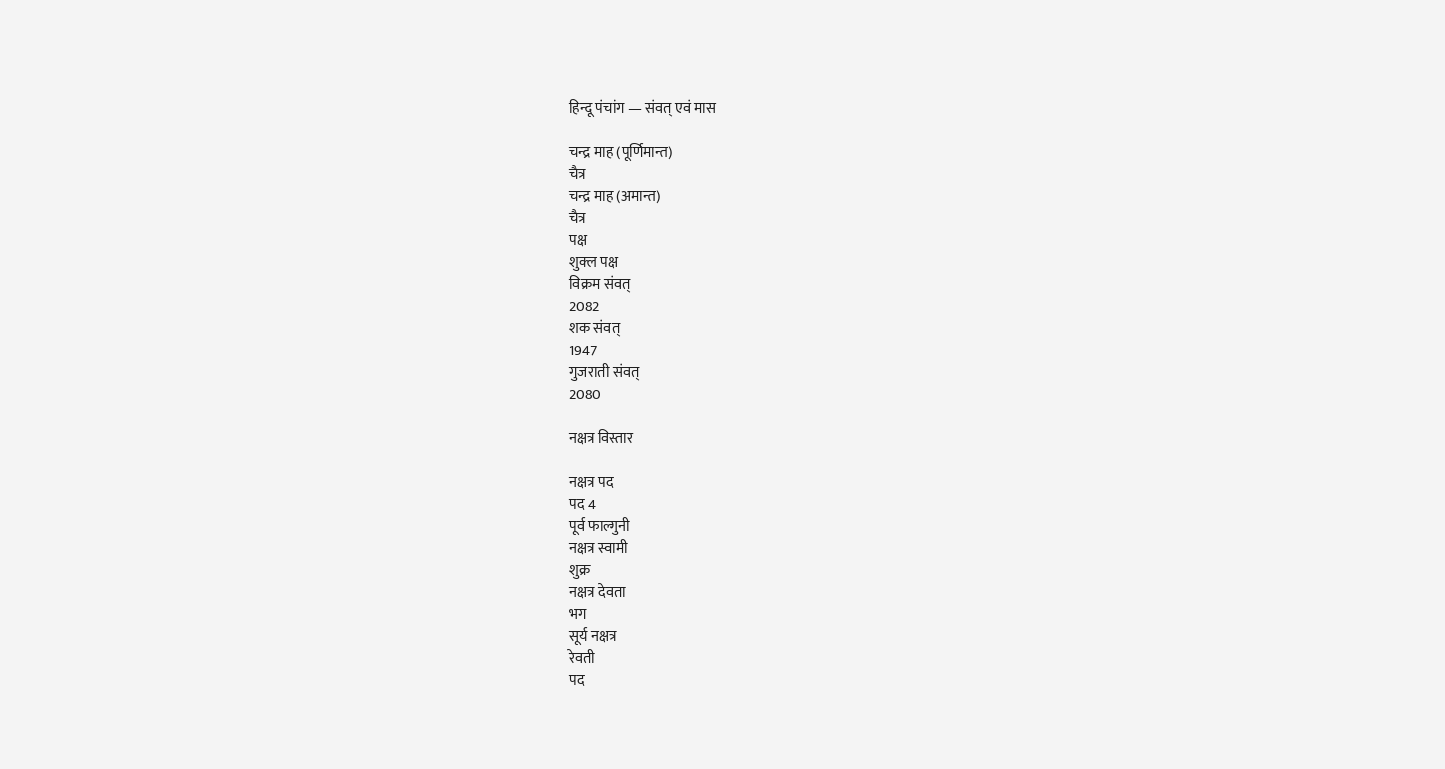हिन्दू पंचांग — संवत् एवं मास

चन्द्र माह (पूर्णिमान्त)
चैत्र
चन्द्र माह (अमान्त)
चैत्र
पक्ष
शुक्ल पक्ष
विक्रम संवत्
2082
शक संवत्
1947
गुजराती संवत्
2080

नक्षत्र विस्तार

नक्षत्र पद
पद 4
पूर्व फाल्गुनी
नक्षत्र स्वामी
शुक्र
नक्षत्र देवता
भग
सूर्य नक्षत्र
रेवती
पद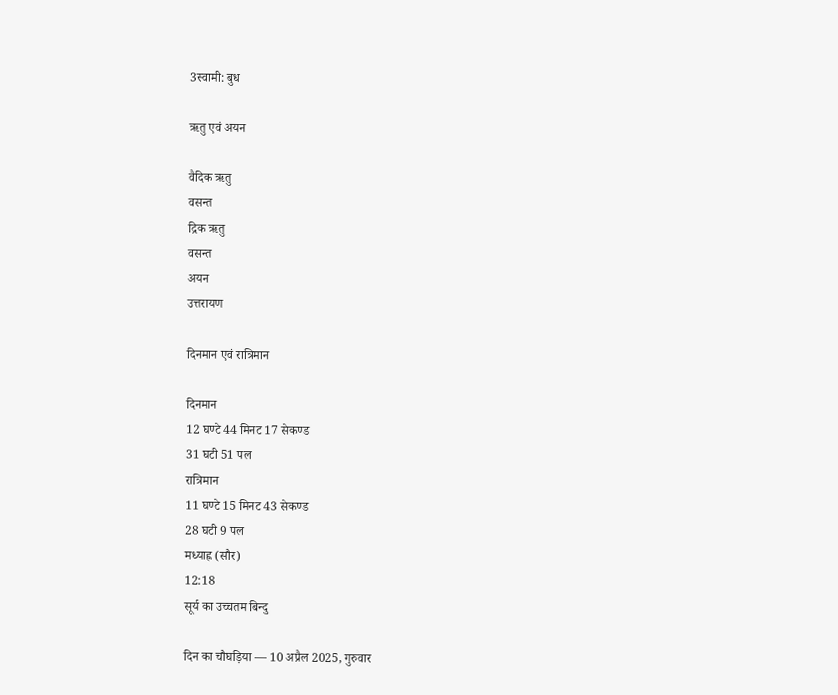3स्वामी: बुध

ऋतु एवं अयन

वैदिक ऋतु
वसन्त
द्रिक ऋतु
वसन्त
अयन
उत्तरायण

दिनमान एवं रात्रिमान

दिनमान
12 घण्टे 44 मिनट 17 सेकण्ड
31 घटी 51 पल
रात्रिमान
11 घण्टे 15 मिनट 43 सेकण्ड
28 घटी 9 पल
मध्याह्न (सौर)
12:18
सूर्य का उच्चतम बिन्दु

दिन का चौघड़िया — 10 अप्रैल 2025, गुरुवार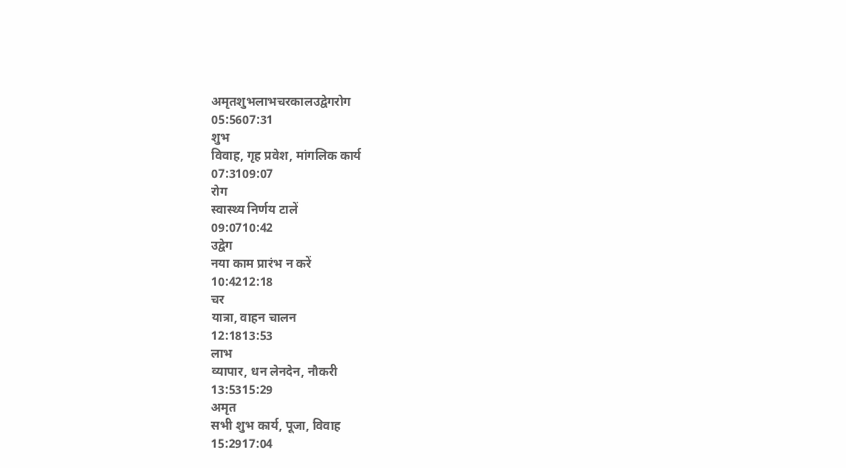अमृतशुभलाभचरकालउद्वेगरोग
05:5607:31
शुभ
विवाह, गृह प्रवेश, मांगलिक कार्य
07:3109:07
रोग
स्वास्थ्य निर्णय टालें
09:0710:42
उद्वेग
नया काम प्रारंभ न करें
10:4212:18
चर
यात्रा, वाहन चालन
12:1813:53
लाभ
व्यापार, धन लेनदेन, नौकरी
13:5315:29
अमृत
सभी शुभ कार्य, पूजा, विवाह
15:2917:04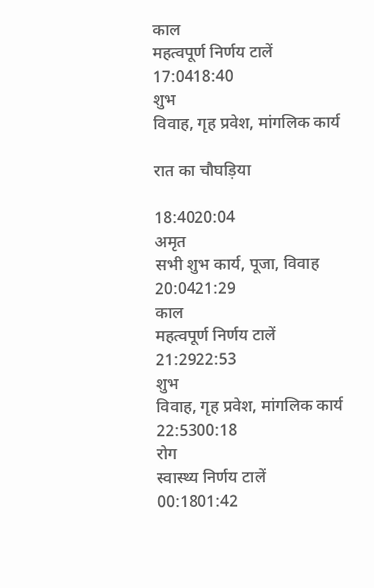काल
महत्वपूर्ण निर्णय टालें
17:0418:40
शुभ
विवाह, गृह प्रवेश, मांगलिक कार्य

रात का चौघड़िया

18:4020:04
अमृत
सभी शुभ कार्य, पूजा, विवाह
20:0421:29
काल
महत्वपूर्ण निर्णय टालें
21:2922:53
शुभ
विवाह, गृह प्रवेश, मांगलिक कार्य
22:5300:18
रोग
स्वास्थ्य निर्णय टालें
00:1801:42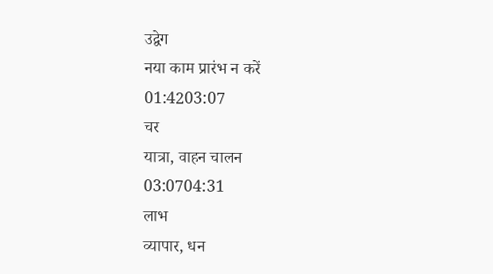उद्वेग
नया काम प्रारंभ न करें
01:4203:07
चर
यात्रा, वाहन चालन
03:0704:31
लाभ
व्यापार, धन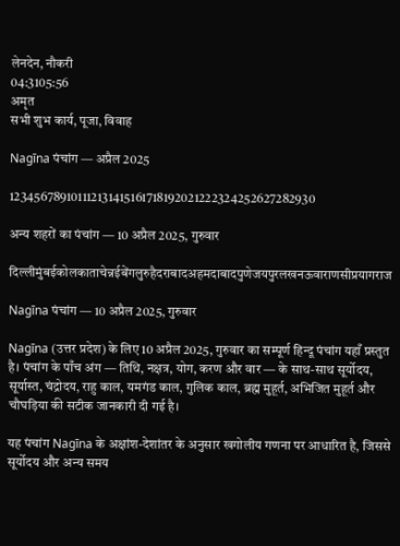लेनदेन, नौकरी
04:3105:56
अमृत
सभी शुभ कार्य, पूजा, विवाह

Nagīna पंचांग — अप्रैल 2025

123456789101112131415161718192021222324252627282930

अन्य शहरों का पंचांग — 10 अप्रैल 2025, गुरुवार

दिल्लीमुंबईकोलकाताचेन्नईबेंगलुरुहैदराबादअहमदाबादपुणेजयपुरलखनऊवाराणसीप्रयागराज

Nagīna पंचांग — 10 अप्रैल 2025, गुरुवार

Nagīna (उत्तर प्रदेश) के लिए 10 अप्रैल 2025, गुरुवार का सम्पूर्ण हिन्दू पंचांग यहाँ प्रस्तुत है। पंचांग के पाँच अंग — तिथि, नक्षत्र, योग, करण और वार — के साथ-साथ सूर्योदय, सूर्यास्त, चंद्रोदय, राहु काल, यमगंड काल, गुलिक काल, ब्रह्म मुहूर्त, अभिजित मुहूर्त और चौघड़िया की सटीक जानकारी दी गई है।

यह पंचांग Nagīna के अक्षांश-देशांतर के अनुसार खगोलीय गणना पर आधारित है, जिससे सूर्योदय और अन्य समय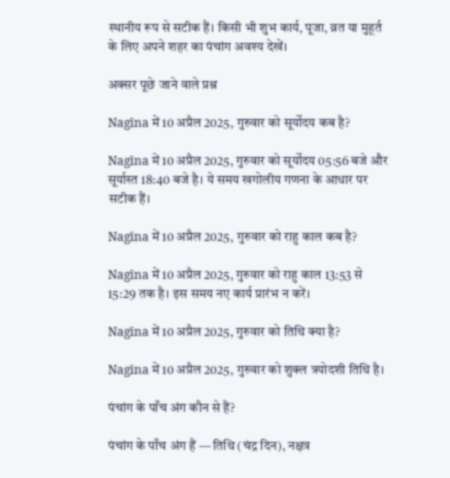स्थानीय रूप से सटीक हैं। किसी भी शुभ कार्य, पूजा, व्रत या मुहूर्त के लिए अपने शहर का पंचांग अवश्य देखें।

अक्सर पूछे जाने वाले प्रश्न

Nagīna में 10 अप्रैल 2025, गुरुवार को सूर्योदय कब है?

Nagīna में 10 अप्रैल 2025, गुरुवार को सूर्योदय 05:56 बजे और सूर्यास्त 18:40 बजे है। ये समय खगोलीय गणना के आधार पर सटीक हैं।

Nagīna में 10 अप्रैल 2025, गुरुवार को राहु काल कब है?

Nagīna में 10 अप्रैल 2025, गुरुवार को राहु काल 13:53 से 15:29 तक है। इस समय नए कार्य प्रारंभ न करें।

Nagīna में 10 अप्रैल 2025, गुरुवार को तिथि क्या है?

Nagīna में 10 अप्रैल 2025, गुरुवार को शुक्ल त्रयोदशी तिथि है।

पंचांग के पाँच अंग कौन से हैं?

पंचांग के पाँच अंग हैं — तिथि (चंद्र दिन), नक्षत्र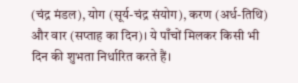(चंद्र मंडल), योग (सूर्य-चंद्र संयोग), करण (अर्ध-तिथि) और वार (सप्ताह का दिन)। ये पाँचों मिलकर किसी भी दिन की शुभता निर्धारित करते हैं।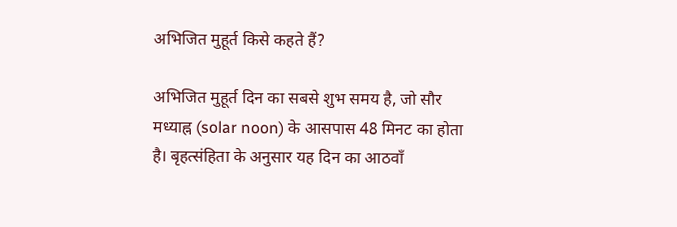अभिजित मुहूर्त किसे कहते हैं?

अभिजित मुहूर्त दिन का सबसे शुभ समय है, जो सौर मध्याह्न (solar noon) के आसपास 48 मिनट का होता है। बृहत्संहिता के अनुसार यह दिन का आठवाँ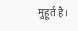मुहूर्त है।